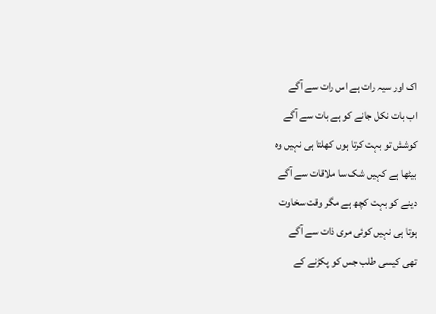اک اور سیہ رات ہے اس رات سے آگے
اب بات نکل جانے کو ہے بات سے آگے
کوشش تو بہت کرتا ہوں کھلتا ہی نہیں وہ
بیٹھا ہے کہیں شک سا ملاقات سے آگے
دینے کو بہت کچھ ہے مگر وقت سخاوت
ہوتا ہی نہیں کوئی مری ذات سے آگے
تھی کیسی طلب جس کو پکڑنے کے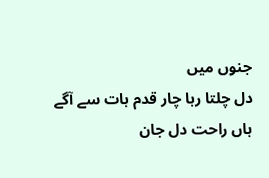جنوں میں
دل چلتا رہا چار قدم ہات سے آگے
ہاں راحت دل جان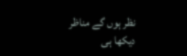نظر ہوں گے مناظر
دیکھا ہی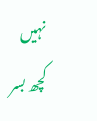نہیں کچھ بسر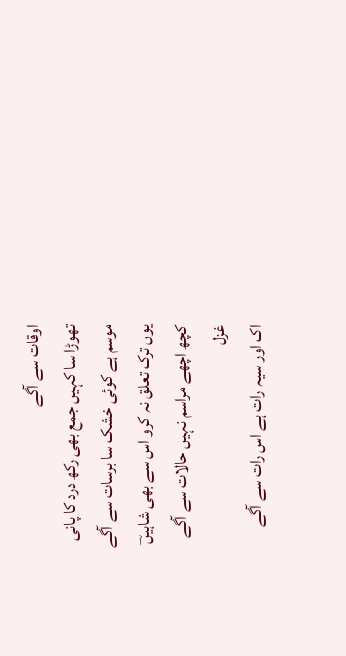اوقات سے آگے
تھوڑا سا کہیں جمع بھی رکھ درد کا پانی
موسم ہے کوئی خشک سا برسات سے آگے
یوں ترک تعلق نہ کرو اس سے بھی شاہیںؔ
کچھ اچھے مراسم نہیں حالات سے آگے
غزل
اک اور سیہ رات ہے اس رات سے آگے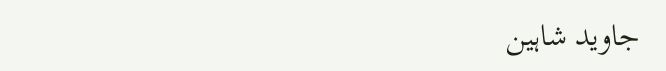جاوید شاہین